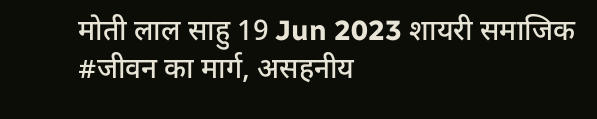मोती लाल साहु 19 Jun 2023 शायरी समाजिक #जीवन का मार्ग, असहनीय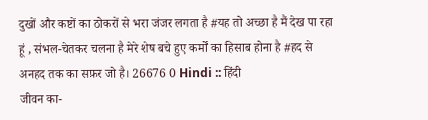दुखों और कष्टों का ठोकरों से भरा जंजर लगता है #यह तो अच्छा है मैं देख पा रहा हूं , संभल-चेतकर चलना है मेरे शेष बचे हुए कर्मों का हिसाब होना है #हद से अनहद तक का सफ़र जो है। 26676 0 Hindi :: हिंदी
जीवन का-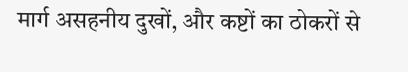मार्ग असहनीय दुखों, और कष्टों का ठोकरों से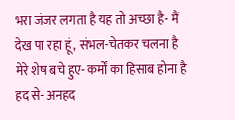भरा जंजर लगता है यह तो अच्छा है- मैं देख पा रहा हूं, संभल-चेतकर चलना है मेरे शेष बचे हुए- कर्मों का हिसाब होना है हद से- अनहद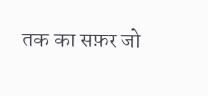तक का सफ़र जो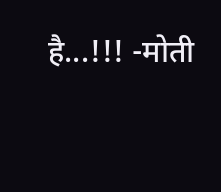है...!!! -मोती